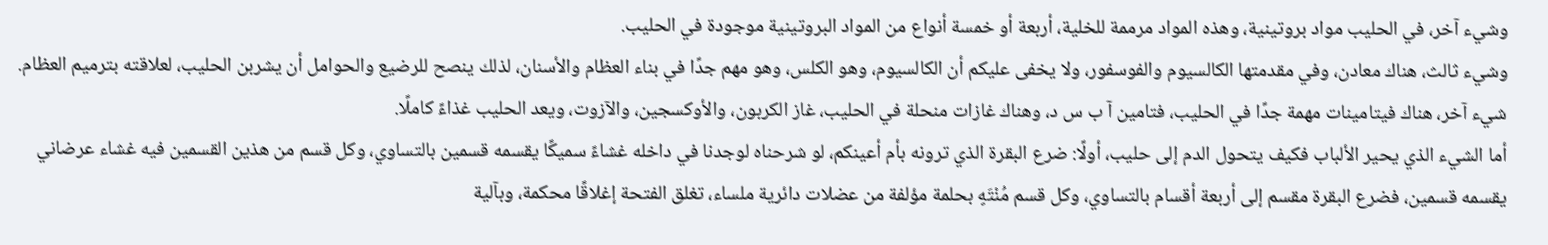وشيء آخر، في الحليب مواد بروتينية، وهذه المواد مرممة للخلية، أربعة أو خمسة أنواع من المواد البروتينية موجودة في الحليب.
وشيء ثالث، هناك معادن، وفي مقدمتها الكالسيوم والفوسفور، ولا يخفى عليكم أن الكالسيوم، وهو الكلس، وهو مهم جدًا في بناء العظام والأسنان، لذلك ينصح للرضيع والحوامل أن يشربن الحليب، لعلاقته بترميم العظام.
شيء آخر، هناك فيتامينات مهمة جدًا في الحليب، فتامين آ ب س د، وهناك غازات منحلة في الحليب، غاز الكربون، والأوكسجين، والآزوت، ويعد الحليب غذاءً كاملًا.
أما الشيء الذي يحير الألباب فكيف يتحول الدم إلى حليب، أولًا: ضرع البقرة الذي ترونه بأم أعينكم، لو شرحناه لوجدنا في داخله غشاءً سميكًا يقسمه قسمين بالتساوي، وكل قسم من هذين القسمين فيه غشاء عرضاني يقسمه قسمين، فضرع البقرة مقسم إلى أربعة أقسام بالتساوي، وكل قسم مُنْتَهٍ بحلمة مؤلفة من عضلات دائرية ملساء، تغلق الفتحة إغلاقًا محكمة، وبآلية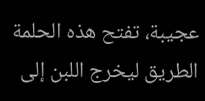عجيبة، تفتح هذه الحلمة الطريق ليخرج اللبن إلى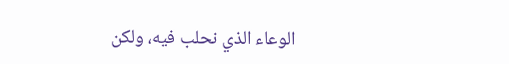الوعاء الذي نحلب فيه، ولكن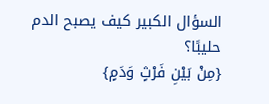السؤال الكبير كيف يصبح الدم حليبًا؟
{مِنْ بَيْنِ فَرْثٍ وَدَمٍ}